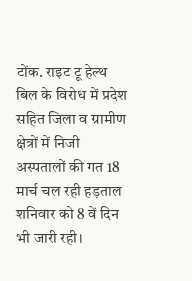टोंक. राइट टू हेल्थ बिल के विरोध में प्रदेश सहित जिला व ग्रामीण क्षेत्रों में निजी अस्पतालों की गत 18 मार्च चल रही हड़ताल शनिवार को 8 वें दिन भी जारी रही।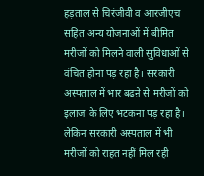हड़ताल से चिरंजीवी व आरजीएच सहित अन्य योजनाओं में बीमित मरीजों को मिलने वाली सुविधाओं से वंचित होना पड़ रहा है। सरकारी अस्पताल में भार बढऩे से मरीजों को इलाज के लिए भटकना पड़ रहा है। लेकिन सरकारी अस्पताल में भी मरीजों को राहत नहीं मिल रही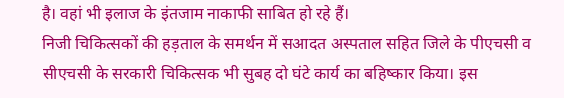है। वहां भी इलाज के इंतजाम नाकाफी साबित हो रहे हैं।
निजी चिकित्सकों की हड़ताल के समर्थन में सआदत अस्पताल सहित जिले के पीएचसी व सीएचसी के सरकारी चिकित्सक भी सुबह दो घंटे कार्य का बहिष्कार किया। इस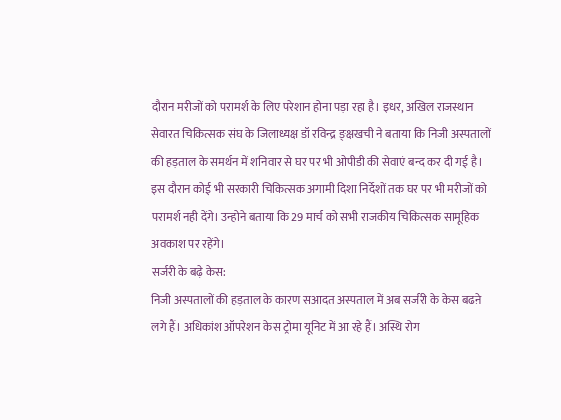दौरान मरीजों को परामर्श के लिए परेशान होना पड़ा रहा है। इधर, अखिल राजस्थान सेवारत चिकित्सक संघ के जिलाध्यक्ष डॉ रविन्द्र ङ्क्षखची ने बताया कि निजी अस्पतालों की हड़ताल के समर्थन में शनिवार से घर पर भी ओपीडी की सेवाएं बन्द कर दी गई है। इस दौरान कोई भी सरकारी चिकित्सक अगामी दिशा निर्देशों तक घर पर भी मरीजों को परामर्श नही देंगे। उन्होने बताया कि 29 मार्च को सभी राजकीय चिकित्सक सामूहिक अवकाश पर रहेंगे।
सर्जरी के बढ़े केस:
निजी अस्पतालों की हड़ताल के कारण सआदत अस्पताल में अब सर्जरी के केस बढऩे लगे हैं। अधिकांश ऑपरेशन केस ट्रोमा यूनिट में आ रहे हैं। अस्थि रोग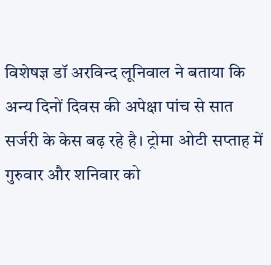विशेषज्ञ डॉ अरविन्द लूनिवाल ने बताया कि अन्य दिनों दिवस की अपेक्षा पांच से सात सर्जरी के केस बढ़ रहे है। ट्रोमा ओटी सप्ताह में गुरुवार और शनिवार को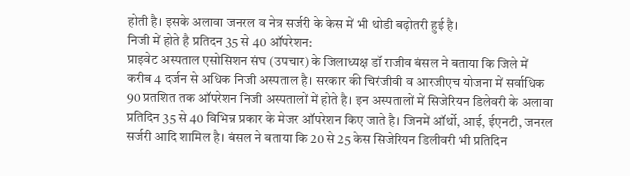होती है। इसके अलावा जनरल व नेत्र सर्जरी के केस में भी थोडी बढ़ोतरी हुई है।
निजी में होते है प्रतिदन 35 से 40 ऑपरेशन:
प्राइवेट अस्पताल एसोसिशन संघ (उपचार) के जिलाध्यक्ष डॉ राजीव बंसल ने बताया कि जिले में करीब 4 दर्जन से अधिक निजी अस्पताल है। सरकार की चिरंजीवी व आरजीएच योजना में सर्वाधिक 90 प्रतशित तक ऑपरेशन निजी अस्पतालों में होते है। इन अस्पतालों में सिजेरियन डिलेवरी के अलावा प्रतिदिन 35 से 40 विभिन्न प्रकार के मेजर ऑपरेशन किए जाते है। जिनमें ऑर्थो, आई, ईएनटी, जनरल सर्जरी आदि शामिल है। बंसल ने बताया कि 20 से 25 केस सिजेरियन डिलीवरी भी प्रतिदिन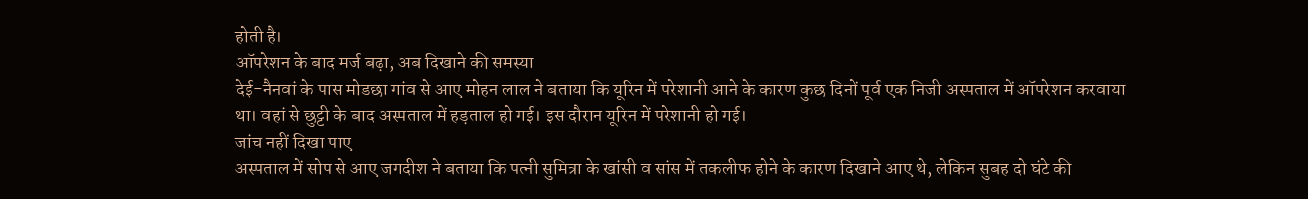होती है।
ऑपरेशन के बाद मर्ज बढ़ा, अब दिखाने की समस्या
देई-नैनवां के पास मोडछा गांव से आए मोहन लाल ने बताया कि यूरिन में परेशानी आने के कारण कुछ दिनों पूर्व एक निजी अस्पताल में ऑपरेशन करवाया था। वहां से छुट्टी के बाद अस्पताल में हड़ताल हो गई। इस दौरान यूरिन में परेशानी हो गई।
जांच नहीं दिखा पाए
अस्पताल में सोप से आए जगदीश ने बताया कि पत्नी सुमित्रा के खांसी व सांस में तकलीफ होने के कारण दिखाने आए थे, लेकिन सुबह दो घंटे की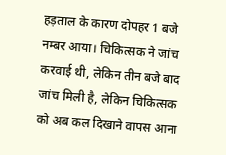हड़ताल के कारण दोपहर 1 बजे नम्बर आया। चिकित्सक ने जांच करवाई थी, लेकिन तीन बजे बाद जांच मिली है, लेकिन चिकित्सक को अब कल दिखाने वापस आना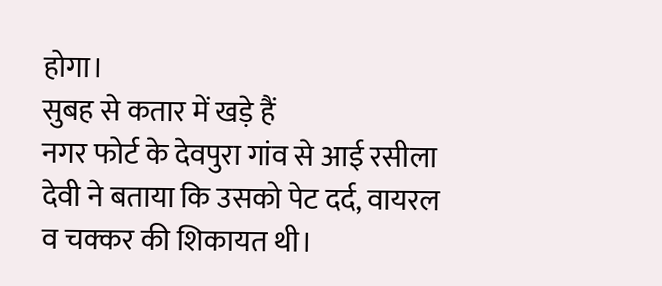होगा।
सुबह से कतार में खड़े हैं
नगर फोर्ट के देवपुरा गांव से आई रसीला देवी ने बताया कि उसको पेट दर्द, वायरल व चक्कर की शिकायत थी।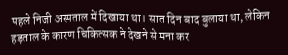पहले निजी अस्पताल में दिखाया था। सात दिन बाद बुलाया था, लेकिन हड़ताल के कारण चिकित्सक ने देखने से मना कर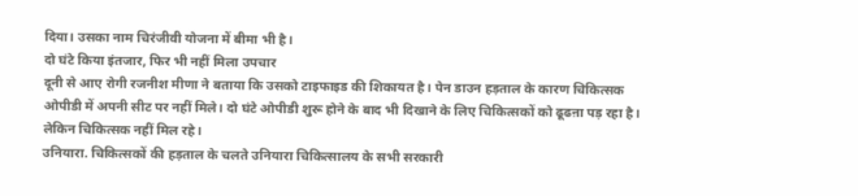दिया। उसका नाम चिरंजीवी योजना में बीमा भी है।
दो घंटे किया इंतजार, फिर भी नहीं मिला उपचार
दूनी से आए रोगी रजनीश मीणा ने बताया कि उसको टाइफाइड की शिकायत है। पेन डाउन हड़ताल के कारण चिकित्सक ओपीडी में अपनी सीट पर नहीं मिले। दो घंटे ओपीडी शुरू होने के बाद भी दिखाने के लिए चिकित्सकों को ढूढऩा पड़ रहा है। लेकिन चिकित्सक नहीं मिल रहे।
उनियारा. चिकित्सकों की हड़ताल के चलते उनियारा चिकित्सालय के सभी सरकारी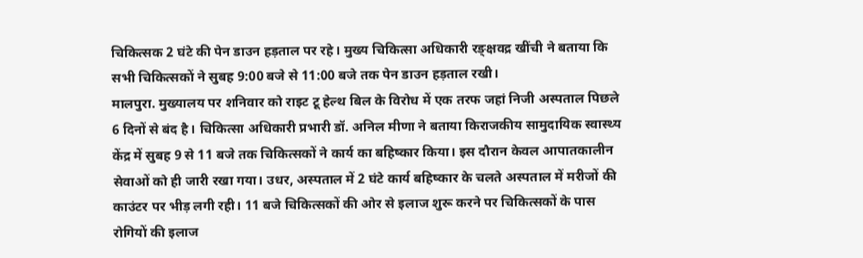चिकित्सक 2 घंटे की पेन डाउन हड़ताल पर रहे। मुख्य चिकित्सा अधिकारी रङ्क्षवद्र खींची ने बताया कि सभी चिकित्सकों ने सुबह 9:00 बजे से 11:00 बजे तक पेन डाउन हड़ताल रखी।
मालपुरा. मुख्यालय पर शनिवार को राइट टू हेल्थ बिल के विरोध में एक तरफ जहां निजी अस्पताल पिछले 6 दिनों से बंद है। चिकित्सा अधिकारी प्रभारी डॉ. अनिल मीणा ने बताया किराजकीय सामुदायिक स्वास्थ्य केंद्र में सुबह 9 से 11 बजे तक चिकित्सकों ने कार्य का बहिष्कार किया। इस दौरान केवल आपातकालीन सेवाओं को ही जारी रखा गया। उधर, अस्पताल में 2 घंटे कार्य बहिष्कार के चलते अस्पताल में मरीजों की काउंटर पर भीड़ लगी रही। 11 बजे चिकित्सकों की ओर से इलाज शुरू करने पर चिकित्सकों के पास रोगियों की इलाज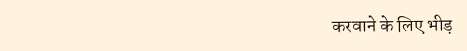करवाने के लिए भीड़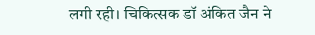लगी रही। चिकित्सक डॉ अंकित जैन ने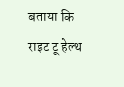बताया कि राइट टू हेल्थ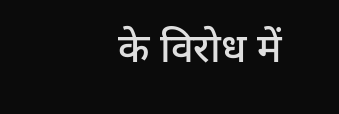के विरोध में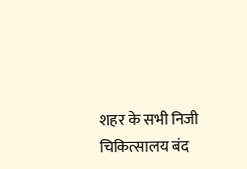शहर के सभी निजी चिकित्सालय बंद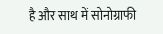है और साथ में सोनोग्राफी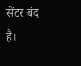सेंटर बंद है।